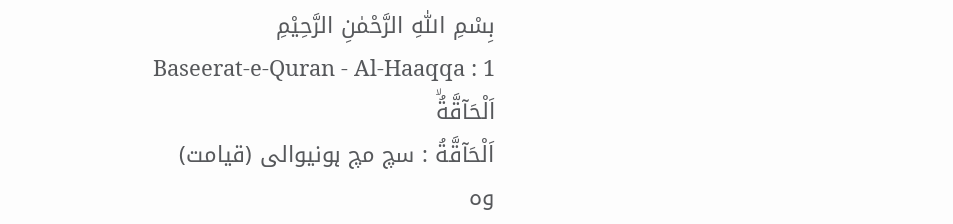بِسْمِ اللّٰهِ الرَّحْمٰنِ الرَّحِيْمِ
Baseerat-e-Quran - Al-Haaqqa : 1
اَلْحَآقَّةُۙ
اَلْحَآقَّةُ : سچ مچ ہونیوالی (قیامت)
وہ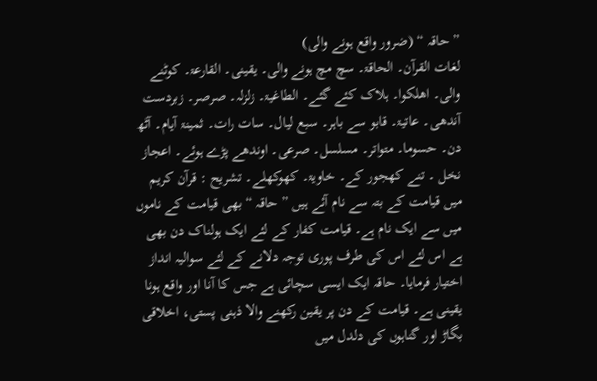” حاقہ “ (ضرور واقع ہونے والی)
لغات القرآن۔ الحاقۃ۔ سچ مچ ہونے والی۔ یقینی۔ القارعۃ۔ کوٹنے والی۔ اھلکوا۔ ہلاک کئے گئے۔ الطاغیۃ۔ زلزلہ۔ صرصر۔ زبردست آندھی۔ عاتیۃ۔ قابو سے باہر۔ سبع لیال۔ سات رات۔ ثمینۃ آیام۔ آٹھ دن۔ حسوما۔ متواتر۔ مسلسل۔ صرعی۔ اوندھے پڑے ہوئے۔ اعجاز نخل ۔ تنے کھجور کے۔ خاویۃ۔ کھوکھلے۔ تشریح : قرآن کریم میں قیامت کے بتہ سے نام آئے ہیں ” حاقہ “ بھی قیامت کے ناموں میں سے ایک نام ہے۔ قیامت کفار کے لئے ایک ہولناک دن بھی ہے اس لئے اس کی طرف پوری توجہ دلانے کے لئے سوالیہ انداز اختیار فرمایا۔ حاقہ ایک ایسی سچائی ہے جس کا آنا اور واقع ہونا یقینی ہے۔ قیامت کے دن پر یقین رکھنے والا ذہنی پستی، اخلاقی بگاڑ اور گناہوں کی دلدل میں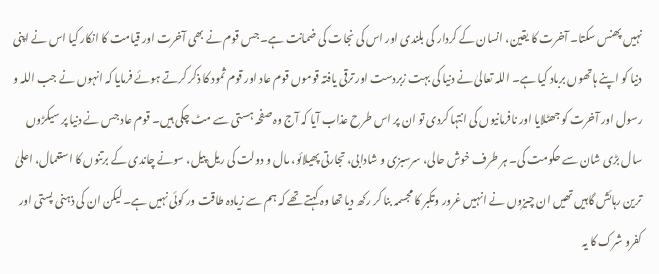نہیں پھنس سکتا۔ آخرت کا یقین، انسان کے کردار کی بلندی اور اس کی نجات کی ضمانت ہے۔ جس قوم نے بھی آخرت اور قیامت کا انکار کیا اس نے اپنی دنیا کو اپنے ہاتھوں برباد کیا ہے۔ اللہ تعالیٰ نے دنیا کی بہت زبردست اور ترقی یافتہ قوموں قوم عاد اور قوم ثمود کا ذکر کرتے ہوئے فرمایا کہ انہوں نے جب اللہ و رسول اور آخرت کو جھٹلایا اور نافرمانیوں کی انتہا کردی تو ان پر اس طرح عذاب آیا کہ آج وہ صفحہ ہستی سے مٹ چکی ہیں۔ قوم عاد جس نے دنیا پر سیکڑوں سال بڑی شان سے حکومت کی۔ ہر طرف خوش حالی، سرسبزی و شادابی، تجارتی پھیلائو، مال و دولت کی ریل پیل، سونے چاندی کے برتنوں کا استعمال، اعلیٰ ترین رہائش گاہیں تھیں ان چیزوں نے انہیں غرور وتکبر کا مجسمہ بنا کر رکھ دیا تھا وہ کہتے تھے کہ ہم سے زیادہ طاقت ور کوئی نہیں ہے۔ لیکن ان کی ذہنی پستی اور کفرو شرک کا یہ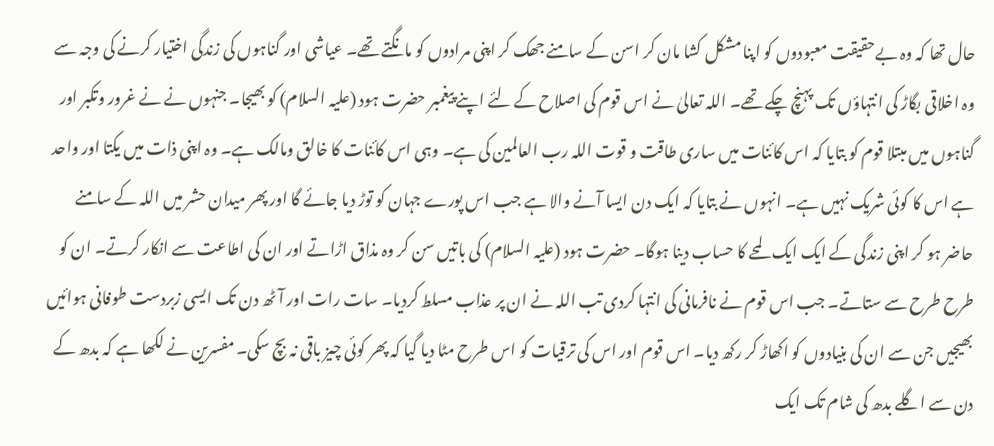حال تھا کہ وہ بےحقیقت معبودوں کو اپنا مشکل کشا مان کر اسن کے سامنے جھک کر اپنی مرادوں کو مانگتے تھے۔ عیاشی اور گناہوں کی زندگی اختیار کرنے کی وجہ سے وہ اخلاقی بگاڑ کی انتہاؤں تک پہنچ چکے تھے۔ اللہ تعالیٰ نے اس قوم کی اصلاح کے لئے اپنے پیغمبر حضرت ہود (علیہ السلام) کو بھیجا۔ جنہوں نے نے غرور وتکبر اور گناہوں میں مبتلا قوم کو بتایا کہ اس کائنات میں ساری طاقت و قوت اللہ رب العالمین کی ہے۔ وہی اس کائنات کا خالق ومالک ہے۔ وہ اپنی ذات میں یکتا اور واحد ہے اس کا کوئی شریک نہیں ہے۔ انہوں نے بتایا کہ ایک دن ایسا آنے والا ہے جب اس پورے جہان کو توڑ دیا جائے گا اور پھر میدان حشر میں اللہ کے سامنے حاضر ہو کر اپنی زندگی کے ایک ایک لمحے کا حساب دینا ہوگا۔ حضرت ہود (علیہ السلام) کی باتیں سن کر وہ مذاق اڑاتے اور ان کی اطاعت سے انکار کرتے۔ ان کو طرح طرح سے ستاتے۔ جب اس قوم نے نافرمانی کی انتہا کردی تب اللہ نے ان پر عذاب مسلط کردیا۔ سات رات اور آٹھ دن تک ایسی زبردست طوفانی ہوائیں بھیجیں جن سے ان کی بنیادوں کو اکھاڑ کر رکھ دیا۔ اس قوم اور اس کی ترقیات کو اس طرح مٹا دیا گیا کہ پھر کوئی چیز باقی نہ بچ سکی۔ مفسرین نے لکھا ہے کہ بدھ کے دن سے اگلے بدھ کی شام تک ایک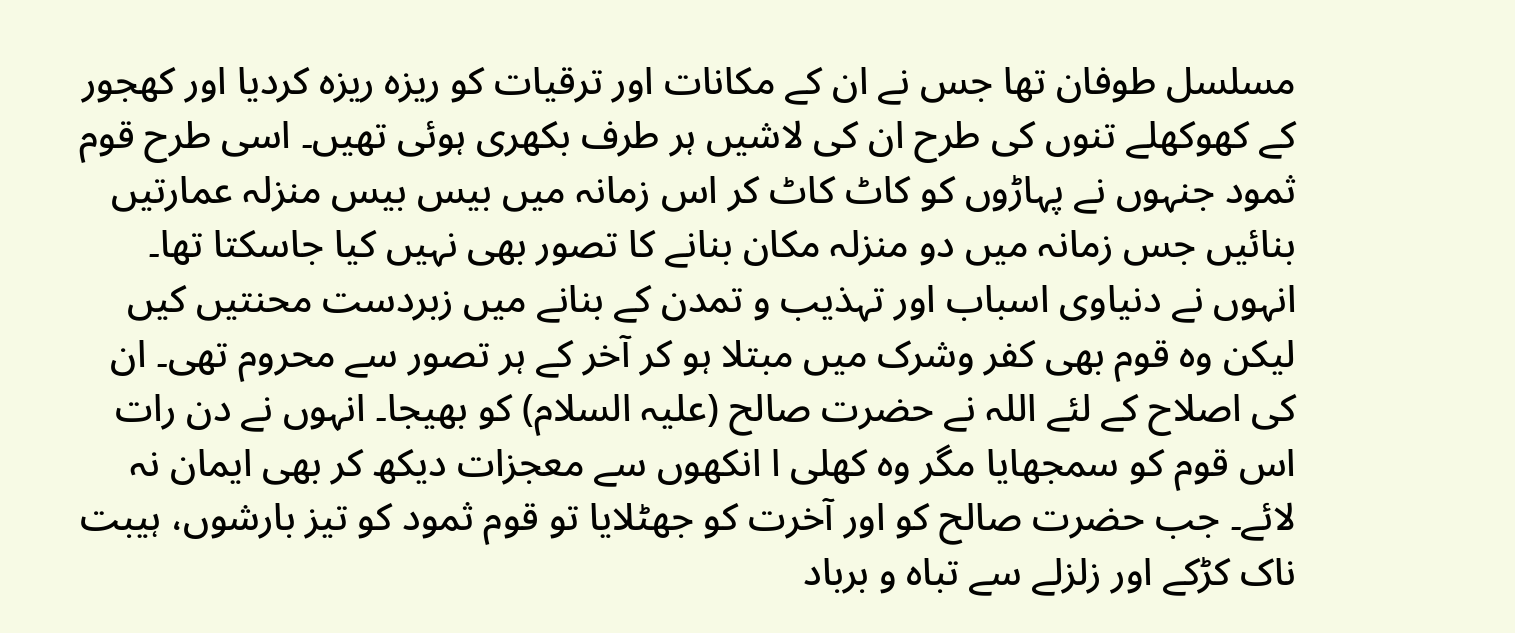مسلسل طوفان تھا جس نے ان کے مکانات اور ترقیات کو ریزہ ریزہ کردیا اور کھجور کے کھوکھلے تنوں کی طرح ان کی لاشیں ہر طرف بکھری ہوئی تھیں۔ اسی طرح قوم ثمود جنہوں نے پہاڑوں کو کاٹ کاٹ کر اس زمانہ میں بیس بیس منزلہ عمارتیں بنائیں جس زمانہ میں دو منزلہ مکان بنانے کا تصور بھی نہیں کیا جاسکتا تھا۔ انہوں نے دنیاوی اسباب اور تہذیب و تمدن کے بنانے میں زبردست محنتیں کیں لیکن وہ قوم بھی کفر وشرک میں مبتلا ہو کر آخر کے ہر تصور سے محروم تھی۔ ان کی اصلاح کے لئے اللہ نے حضرت صالح (علیہ السلام) کو بھیجا۔ انہوں نے دن رات اس قوم کو سمجھایا مگر وہ کھلی ا انکھوں سے معجزات دیکھ کر بھی ایمان نہ لائے۔ جب حضرت صالح کو اور آخرت کو جھٹلایا تو قوم ثمود کو تیز بارشوں، ہیبت ناک کڑکے اور زلزلے سے تباہ و برباد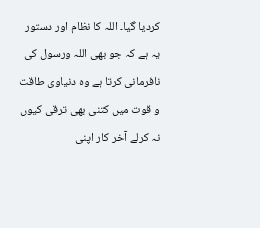کردیا گیا۔ اللہ کا نظام اور دستور یہ ہے کہ جو بھی اللہ ورسول کی نافرمانی کرتا ہے وہ دنیاوی طاقت و قوت میں کتنی بھی ترقی کیوں نہ کرلے آخر کار اپنی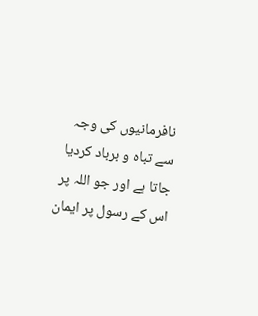نافرمانیوں کی وجہ سے تباہ و برباد کردیا جاتا ہے اور جو اللہ پر اس کے رسول پر ایمان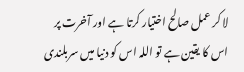لا کر عمل صالح اختیار کرتا ہے اور آخرت پر اس کا یقین ہے تو اللہ اس کو دنیا میں سربلندی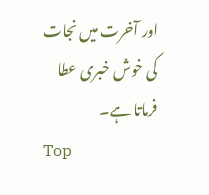اور آخرت میں نجات کی خوش خبری عطا فرماتا ہے۔
Top